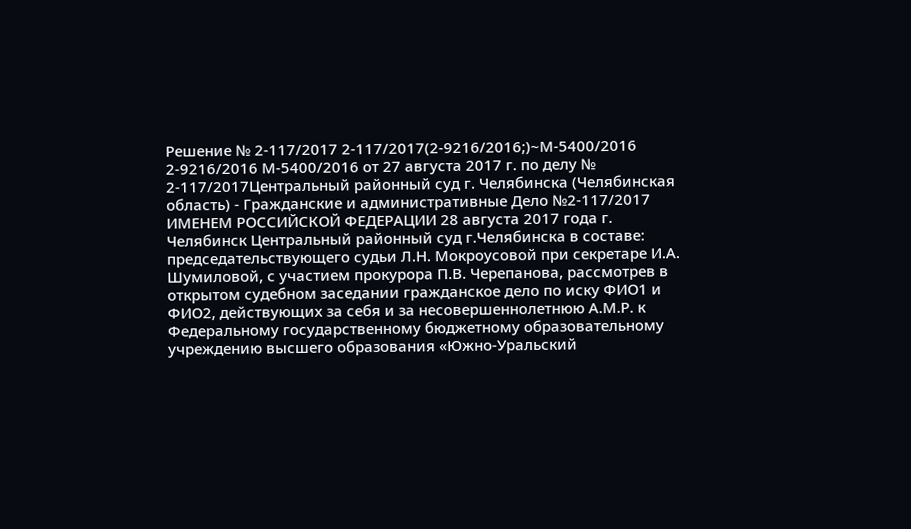Решение № 2-117/2017 2-117/2017(2-9216/2016;)~М-5400/2016 2-9216/2016 М-5400/2016 от 27 августа 2017 г. по делу № 2-117/2017Центральный районный суд г. Челябинска (Челябинская область) - Гражданские и административные Дело №2-117/2017 ИМЕНЕМ РОССИЙСКОЙ ФЕДЕРАЦИИ 28 августа 2017 года г. Челябинск Центральный районный суд г.Челябинска в составе: председательствующего судьи Л.Н. Мокроусовой при секретаре И.А. Шумиловой, с участием прокурора П.В. Черепанова, рассмотрев в открытом судебном заседании гражданское дело по иску ФИО1 и ФИО2, действующих за себя и за несовершеннолетнюю А.М.Р. к Федеральному государственному бюджетному образовательному учреждению высшего образования «Южно-Уральский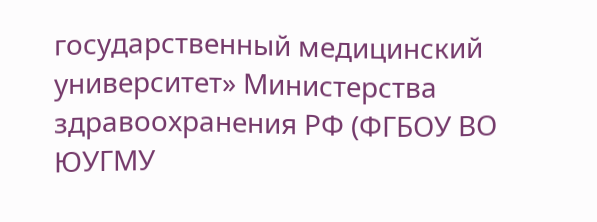государственный медицинский университет» Министерства здравоохранения РФ (ФГБОУ ВО ЮУГМУ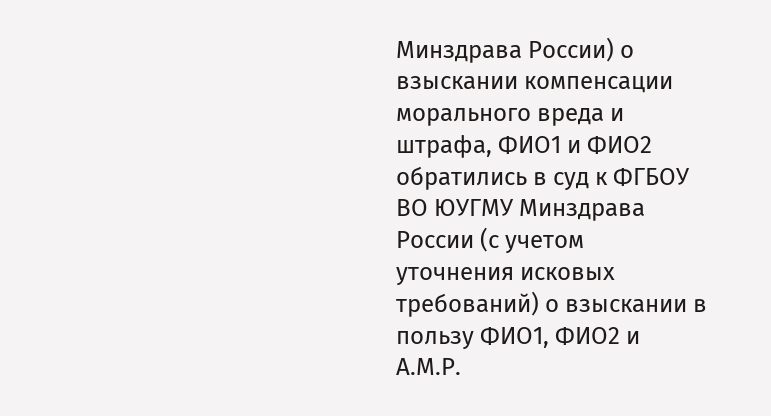Минздрава России) о взыскании компенсации морального вреда и штрафа, ФИО1 и ФИО2 обратились в суд к ФГБОУ ВО ЮУГМУ Минздрава России (с учетом уточнения исковых требований) о взыскании в пользу ФИО1, ФИО2 и А.М.Р.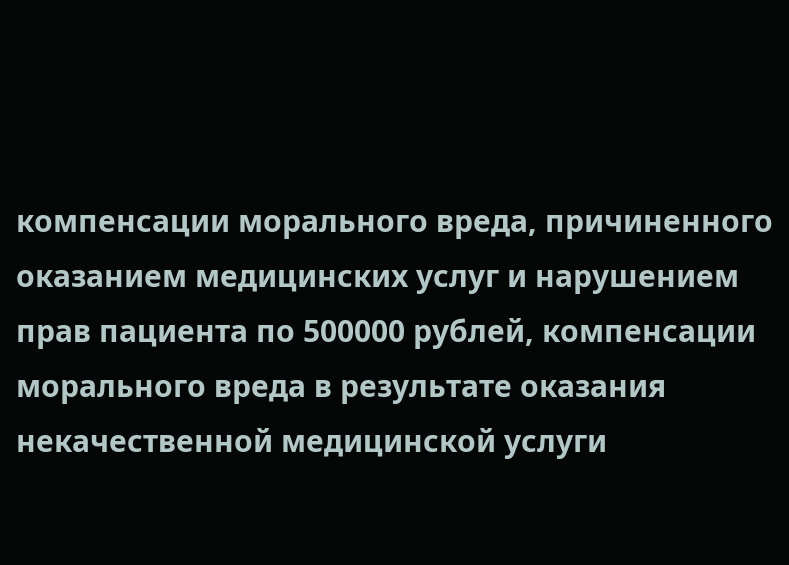компенсации морального вреда, причиненного оказанием медицинских услуг и нарушением прав пациента по 500000 рублей, компенсации морального вреда в результате оказания некачественной медицинской услуги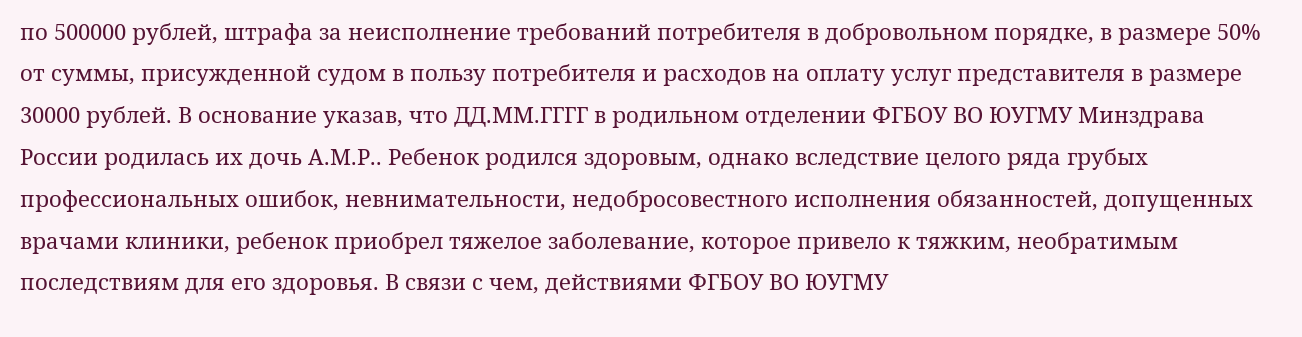по 500000 рублей, штрафа за неисполнение требований потребителя в добровольном порядке, в размере 50% от суммы, присужденной судом в пользу потребителя и расходов на оплату услуг представителя в размере 30000 рублей. В основание указав, что ДД.ММ.ГГГГ в родильном отделении ФГБОУ ВО ЮУГМУ Минздрава России родилась их дочь А.М.Р.. Ребенок родился здоровым, однако вследствие целого ряда грубых профессиональных ошибок, невнимательности, недобросовестного исполнения обязанностей, допущенных врачами клиники, ребенок приобрел тяжелое заболевание, которое привело к тяжким, необратимым последствиям для его здоровья. В связи с чем, действиями ФГБОУ ВО ЮУГМУ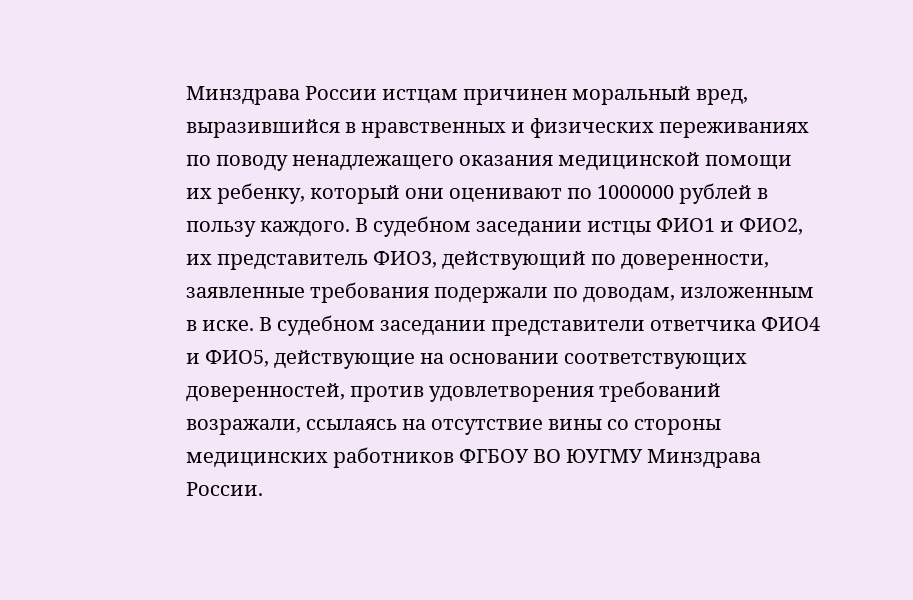Минздрава России истцам причинен моральный вред, выразившийся в нравственных и физических переживаниях по поводу ненадлежащего оказания медицинской помощи их ребенку, который они оценивают по 1000000 рублей в пользу каждого. В судебном заседании истцы ФИО1 и ФИО2, их представитель ФИО3, действующий по доверенности, заявленные требования подержали по доводам, изложенным в иске. В судебном заседании представители ответчика ФИО4 и ФИО5, действующие на основании соответствующих доверенностей, против удовлетворения требований возражали, ссылаясь на отсутствие вины со стороны медицинских работников ФГБОУ ВО ЮУГМУ Минздрава России.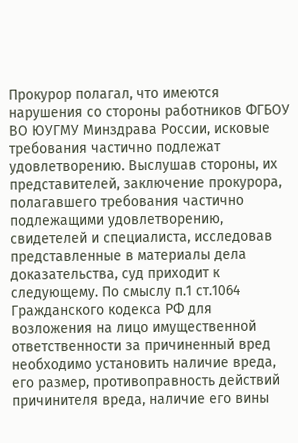Прокурор полагал, что имеются нарушения со стороны работников ФГБОУ ВО ЮУГМУ Минздрава России, исковые требования частично подлежат удовлетворению. Выслушав стороны, их представителей, заключение прокурора, полагавшего требования частично подлежащими удовлетворению, свидетелей и специалиста, исследовав представленные в материалы дела доказательства, суд приходит к следующему. По смыслу п.1 ст.1064 Гражданского кодекса РФ для возложения на лицо имущественной ответственности за причиненный вред необходимо установить наличие вреда, его размер, противоправность действий причинителя вреда, наличие его вины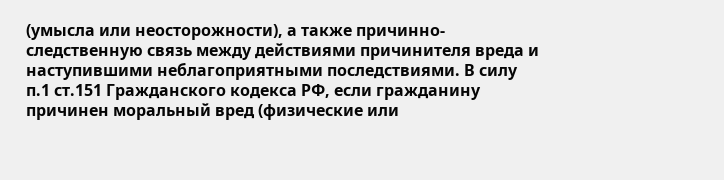(умысла или неосторожности), а также причинно-следственную связь между действиями причинителя вреда и наступившими неблагоприятными последствиями. В силу п.1 ст.151 Гражданского кодекса РФ, если гражданину причинен моральный вред (физические или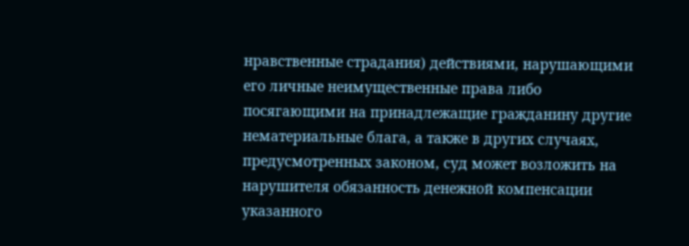нравственные страдания) действиями, нарушающими его личные неимущественные права либо посягающими на принадлежащие гражданину другие нематериальные блага, а также в других случаях, предусмотренных законом, суд может возложить на нарушителя обязанность денежной компенсации указанного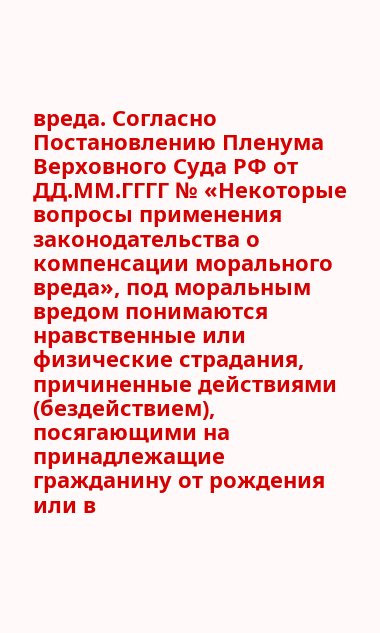вреда. Согласно Постановлению Пленума Верховного Суда РФ от ДД.ММ.ГГГГ № «Некоторые вопросы применения законодательства о компенсации морального вреда», под моральным вредом понимаются нравственные или физические страдания, причиненные действиями (бездействием), посягающими на принадлежащие гражданину от рождения или в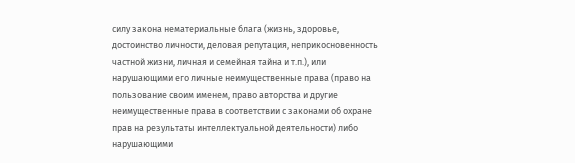силу закона нематериальные блага (жизнь, здоровье, достоинство личности, деловая репутация, неприкосновенность частной жизни, личная и семейная тайна и т.п.), или нарушающими его личные неимущественные права (право на пользование своим именем, право авторства и другие неимущественные права в соответствии с законами об охране прав на результаты интеллектуальной деятельности) либо нарушающими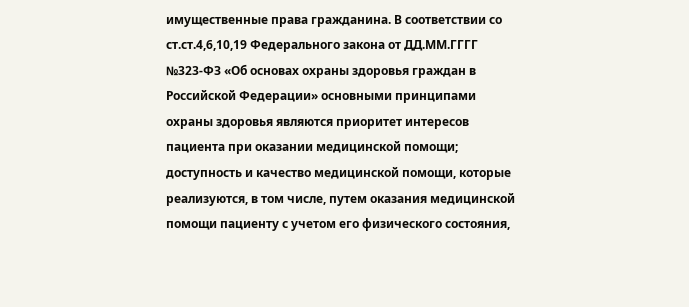имущественные права гражданина. В соответствии со ст.ст.4,6,10,19 Федерального закона от ДД.ММ.ГГГГ №323-ФЗ «Об основах охраны здоровья граждан в Российской Федерации» основными принципами охраны здоровья являются приоритет интересов пациента при оказании медицинской помощи; доступность и качество медицинской помощи, которые реализуются, в том числе, путем оказания медицинской помощи пациенту с учетом его физического состояния,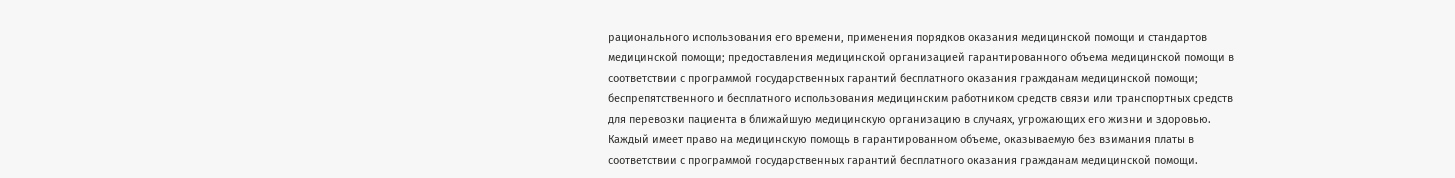рационального использования его времени, применения порядков оказания медицинской помощи и стандартов медицинской помощи; предоставления медицинской организацией гарантированного объема медицинской помощи в соответствии с программой государственных гарантий бесплатного оказания гражданам медицинской помощи; беспрепятственного и бесплатного использования медицинским работником средств связи или транспортных средств для перевозки пациента в ближайшую медицинскую организацию в случаях, угрожающих его жизни и здоровью. Каждый имеет право на медицинскую помощь в гарантированном объеме, оказываемую без взимания платы в соответствии с программой государственных гарантий бесплатного оказания гражданам медицинской помощи.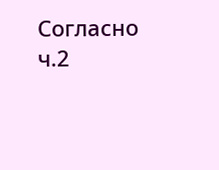Согласно ч.2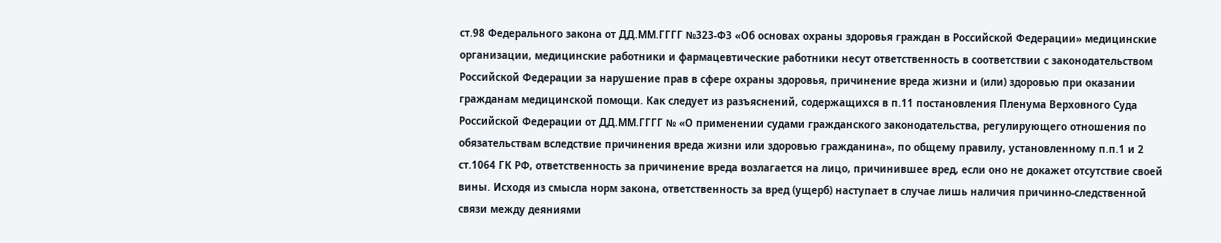ст.98 Федерального закона от ДД.ММ.ГГГГ №323-ФЗ «Об основах охраны здоровья граждан в Российской Федерации» медицинские организации, медицинские работники и фармацевтические работники несут ответственность в соответствии с законодательством Российской Федерации за нарушение прав в сфере охраны здоровья, причинение вреда жизни и (или) здоровью при оказании гражданам медицинской помощи. Как следует из разъяснений, содержащихся в п.11 постановления Пленума Верховного Суда Российской Федерации от ДД.ММ.ГГГГ № «О применении судами гражданского законодательства, регулирующего отношения по обязательствам вследствие причинения вреда жизни или здоровью гражданина», по общему правилу, установленному п.п.1 и 2 ст.1064 ГК РФ, ответственность за причинение вреда возлагается на лицо, причинившее вред, если оно не докажет отсутствие своей вины. Исходя из смысла норм закона, ответственность за вред (ущерб) наступает в случае лишь наличия причинно-следственной связи между деяниями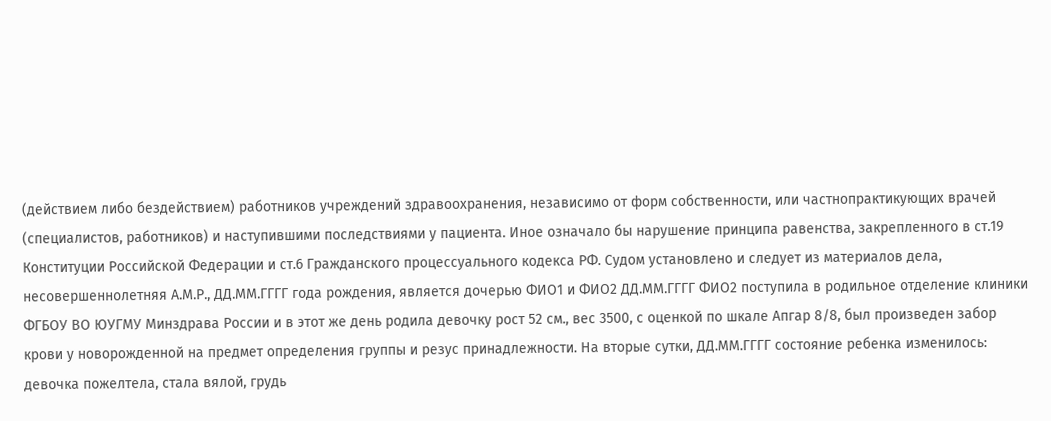(действием либо бездействием) работников учреждений здравоохранения, независимо от форм собственности, или частнопрактикующих врачей (специалистов, работников) и наступившими последствиями у пациента. Иное означало бы нарушение принципа равенства, закрепленного в ст.19 Конституции Российской Федерации и ст.6 Гражданского процессуального кодекса РФ. Судом установлено и следует из материалов дела, несовершеннолетняя А.М.Р., ДД.ММ.ГГГГ года рождения, является дочерью ФИО1 и ФИО2 ДД.ММ.ГГГГ ФИО2 поступила в родильное отделение клиники ФГБОУ ВО ЮУГМУ Минздрава России и в этот же день родила девочку рост 52 см., вес 3500, с оценкой по шкале Апгар 8/8, был произведен забор крови у новорожденной на предмет определения группы и резус принадлежности. На вторые сутки, ДД.ММ.ГГГГ состояние ребенка изменилось: девочка пожелтела, стала вялой, грудь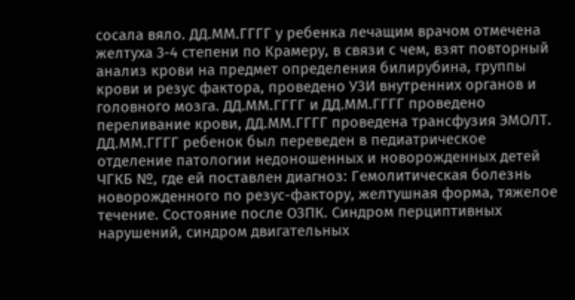сосала вяло. ДД.ММ.ГГГГ у ребенка лечащим врачом отмечена желтуха 3-4 степени по Крамеру, в связи с чем, взят повторный анализ крови на предмет определения билирубина, группы крови и резус фактора, проведено УЗИ внутренних органов и головного мозга. ДД.ММ.ГГГГ и ДД.ММ.ГГГГ проведено переливание крови, ДД.ММ.ГГГГ проведена трансфузия ЭМОЛТ. ДД.ММ.ГГГГ ребенок был переведен в педиатрическое отделение патологии недоношенных и новорожденных детей ЧГКБ №, где ей поставлен диагноз: Гемолитическая болезнь новорожденного по резус-фактору, желтушная форма, тяжелое течение. Состояние после ОЗПК. Синдром перциптивных нарушений, синдром двигательных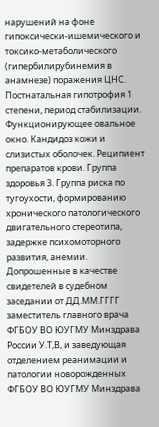нарушений на фоне гипоксически-ишемического и токсико-метаболического (гипербилирубинемия в анамнезе) поражения ЦНС. Постнатальная гипотрофия 1 степени, период стабилизации. Функционирующее овальное окно. Кандидоз кожи и слизистых оболочек. Реципиент препаратов крови. Группа здоровья 3. Группа риска по тугоухости, формированию хронического патологического двигательного стереотипа, задержке психомоторного развития, анемии. Допрошенные в качестве свидетелей в судебном заседании от ДД.ММ.ГГГГ заместитель главного врача ФГБОУ ВО ЮУГМУ Минздрава России У.Т,В, и заведующая отделением реанимации и патологии новорожденных ФГБОУ ВО ЮУГМУ Минздрава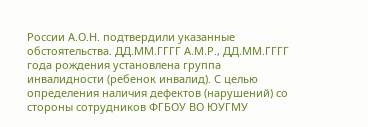России А.О.Н. подтвердили указанные обстоятельства. ДД.ММ.ГГГГ А.М.Р., ДД.ММ.ГГГГ года рождения установлена группа инвалидности (ребенок инвалид). С целью определения наличия дефектов (нарушений) со стороны сотрудников ФГБОУ ВО ЮУГМУ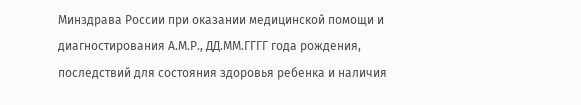Минздрава России при оказании медицинской помощи и диагностирования А.М.Р., ДД.ММ.ГГГГ года рождения, последствий для состояния здоровья ребенка и наличия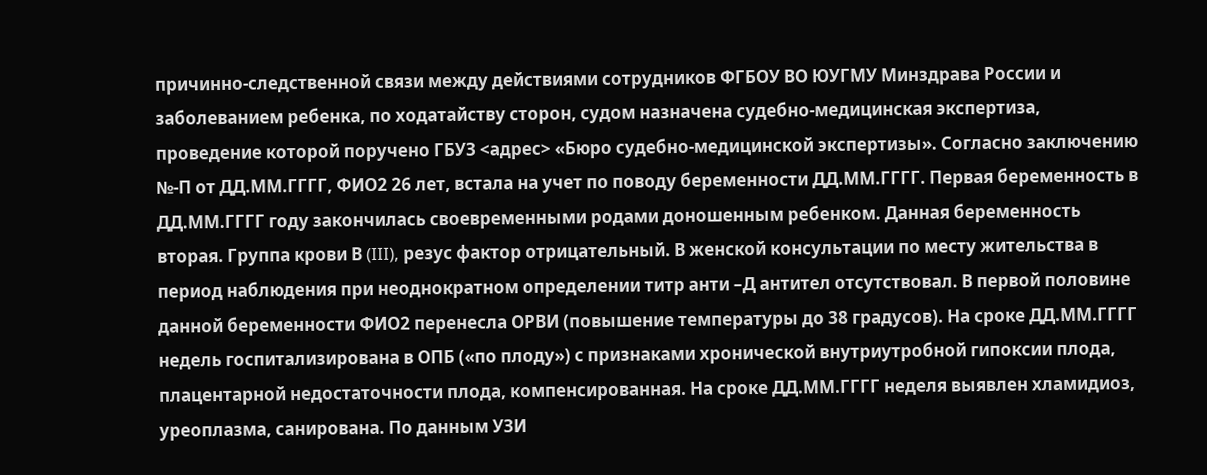причинно-следственной связи между действиями сотрудников ФГБОУ ВО ЮУГМУ Минздрава России и заболеванием ребенка, по ходатайству сторон, судом назначена судебно-медицинская экспертиза, проведение которой поручено ГБУЗ <адрес> «Бюро судебно-медицинской экспертизы». Согласно заключению №-П от ДД.ММ.ГГГГ, ФИО2 26 лет, встала на учет по поводу беременности ДД.ММ.ГГГГ. Первая беременность в ДД.ММ.ГГГГ году закончилась своевременными родами доношенным ребенком. Данная беременность вторая. Группа крови В (III), резус фактор отрицательный. В женской консультации по месту жительства в период наблюдения при неоднократном определении титр анти –Д антител отсутствовал. В первой половине данной беременности ФИО2 перенесла ОРВИ (повышение температуры до 38 градусов). На сроке ДД.ММ.ГГГГ недель госпитализирована в ОПБ («по плоду») с признаками хронической внутриутробной гипоксии плода, плацентарной недостаточности плода, компенсированная. На сроке ДД.ММ.ГГГГ неделя выявлен хламидиоз, уреоплазма, санирована. По данным УЗИ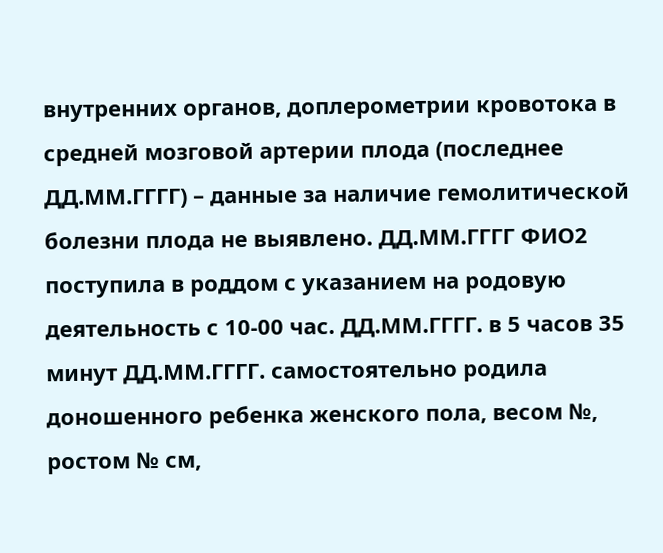внутренних органов, доплерометрии кровотока в средней мозговой артерии плода (последнее ДД.ММ.ГГГГ) – данные за наличие гемолитической болезни плода не выявлено. ДД.ММ.ГГГГ ФИО2 поступила в роддом с указанием на родовую деятельность с 10-00 час. ДД.ММ.ГГГГ. в 5 часов 35 минут ДД.ММ.ГГГГ. самостоятельно родила доношенного ребенка женского пола, весом №, ростом № см,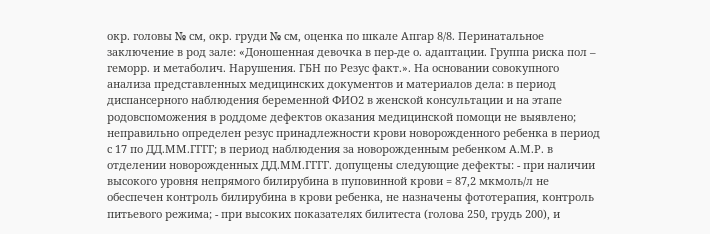окр. головы № см, окр. груди № см, оценка по шкале Апгар 8/8. Перинатальное заключение в род зале: «Доношенная девочка в пер-де о. адаптации. Группа риска пол – геморр. и метаболич. Нарушения. ГБН по Резус факт.». На основании совокупного анализа представленных медицинских документов и материалов дела: в период диспансерного наблюдения беременной ФИО2 в женской консультации и на этапе родовспоможения в роддоме дефектов оказания медицинской помощи не выявлено; неправильно определен резус принадлежности крови новорожденного ребенка в период с 17 по ДД.ММ.ГГГГ; в период наблюдения за новорожденным ребенком А.М.Р. в отделении новорожденных ДД.ММ.ГГГГ. допущены следующие дефекты: - при наличии высокого уровня непрямого билирубина в пуповинной крови = 87,2 мкмоль/л не обеспечен контроль билирубина в крови ребенка, не назначены фототерапия, контроль питьевого режима; - при высоких показателях билитеста (голова 250, грудь 200), и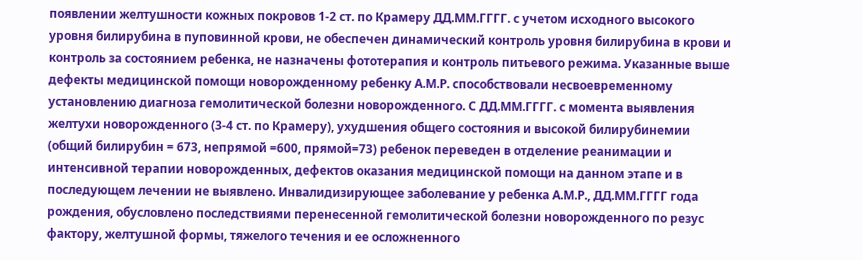появлении желтушности кожных покровов 1-2 ст. по Крамеру ДД.ММ.ГГГГ. с учетом исходного высокого уровня билирубина в пуповинной крови, не обеспечен динамический контроль уровня билирубина в крови и контроль за состоянием ребенка, не назначены фототерапия и контроль питьевого режима. Указанные выше дефекты медицинской помощи новорожденному ребенку А.М.Р. способствовали несвоевременному установлению диагноза гемолитической болезни новорожденного. С ДД.ММ.ГГГГ. с момента выявления желтухи новорожденного (3-4 ст. по Крамеру), ухудшения общего состояния и высокой билирубинемии (общий билирубин = 673, непрямой =600, прямой=73) ребенок переведен в отделение реанимации и интенсивной терапии новорожденных, дефектов оказания медицинской помощи на данном этапе и в последующем лечении не выявлено. Инвалидизирующее заболевание у ребенка А.М.Р., ДД.ММ.ГГГГ года рождения, обусловлено последствиями перенесенной гемолитической болезни новорожденного по резус фактору, желтушной формы, тяжелого течения и ее осложненного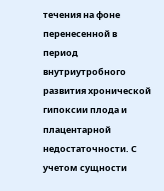течения на фоне перенесенной в период внутриутробного развития хронической гипоксии плода и плацентарной недостаточности. С учетом сущности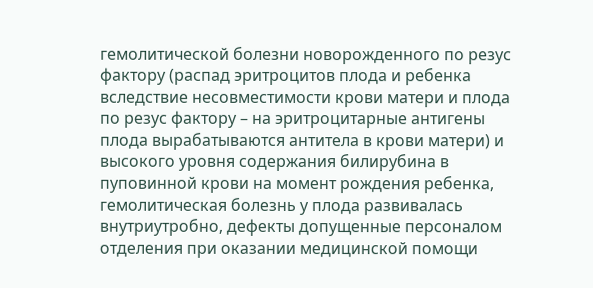гемолитической болезни новорожденного по резус фактору (распад эритроцитов плода и ребенка вследствие несовместимости крови матери и плода по резус фактору – на эритроцитарные антигены плода вырабатываются антитела в крови матери) и высокого уровня содержания билирубина в пуповинной крови на момент рождения ребенка, гемолитическая болезнь у плода развивалась внутриутробно, дефекты допущенные персоналом отделения при оказании медицинской помощи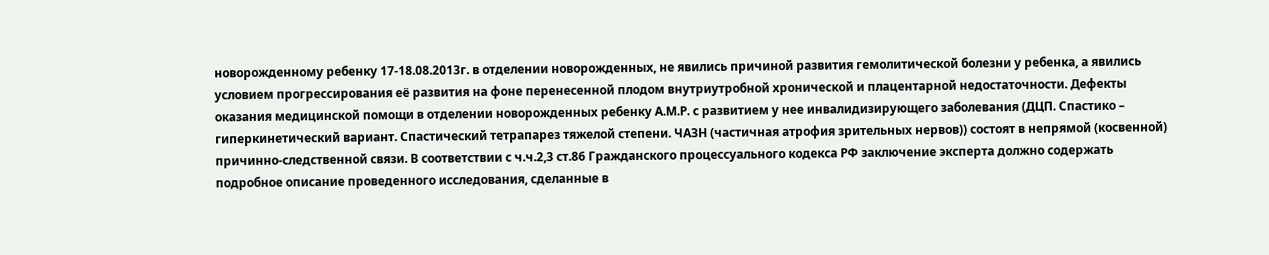новорожденному ребенку 17-18.08.2013г. в отделении новорожденных, не явились причиной развития гемолитической болезни у ребенка, а явились условием прогрессирования её развития на фоне перенесенной плодом внутриутробной хронической и плацентарной недостаточности. Дефекты оказания медицинской помощи в отделении новорожденных ребенку А.М.Р. с развитием у нее инвалидизирующего заболевания (ДЦП. Спастико – гиперкинетический вариант. Спастический тетрапарез тяжелой степени. ЧАЗН (частичная атрофия зрительных нервов)) состоят в непрямой (косвенной) причинно-следственной связи. В соответствии с ч.ч.2,3 ст.86 Гражданского процессуального кодекса РФ заключение эксперта должно содержать подробное описание проведенного исследования, сделанные в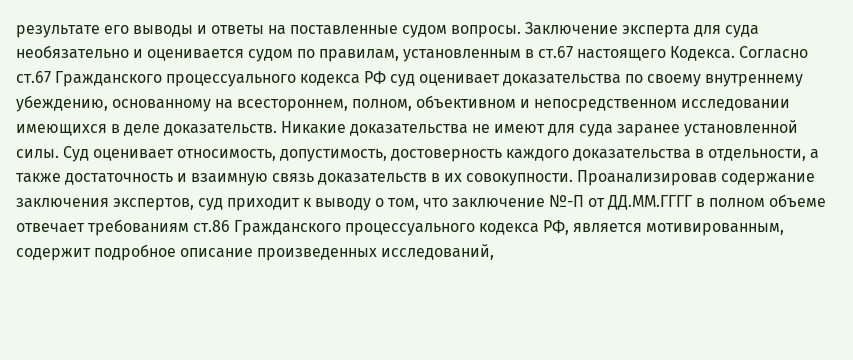результате его выводы и ответы на поставленные судом вопросы. Заключение эксперта для суда необязательно и оценивается судом по правилам, установленным в ст.67 настоящего Кодекса. Согласно ст.67 Гражданского процессуального кодекса РФ суд оценивает доказательства по своему внутреннему убеждению, основанному на всестороннем, полном, объективном и непосредственном исследовании имеющихся в деле доказательств. Никакие доказательства не имеют для суда заранее установленной силы. Суд оценивает относимость, допустимость, достоверность каждого доказательства в отдельности, а также достаточность и взаимную связь доказательств в их совокупности. Проанализировав содержание заключения экспертов, суд приходит к выводу о том, что заключение №-П от ДД.ММ.ГГГГ в полном объеме отвечает требованиям ст.86 Гражданского процессуального кодекса РФ, является мотивированным, содержит подробное описание произведенных исследований,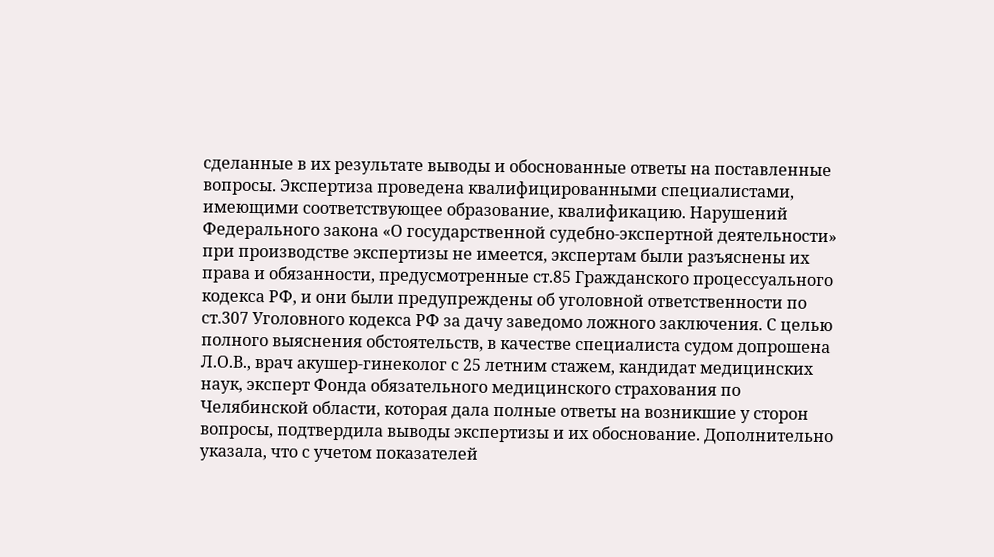сделанные в их результате выводы и обоснованные ответы на поставленные вопросы. Экспертиза проведена квалифицированными специалистами, имеющими соответствующее образование, квалификацию. Нарушений Федерального закона «О государственной судебно-экспертной деятельности» при производстве экспертизы не имеется, экспертам были разъяснены их права и обязанности, предусмотренные ст.85 Гражданского процессуального кодекса РФ, и они были предупреждены об уголовной ответственности по ст.307 Уголовного кодекса РФ за дачу заведомо ложного заключения. С целью полного выяснения обстоятельств, в качестве специалиста судом допрошена Л.О.В., врач акушер-гинеколог с 25 летним стажем, кандидат медицинских наук, эксперт Фонда обязательного медицинского страхования по Челябинской области, которая дала полные ответы на возникшие у сторон вопросы, подтвердила выводы экспертизы и их обоснование. Дополнительно указала, что с учетом показателей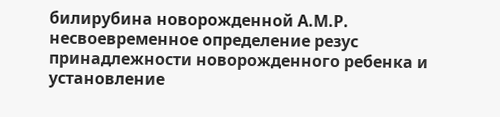билирубина новорожденной А.М.Р. несвоевременное определение резус принадлежности новорожденного ребенка и установление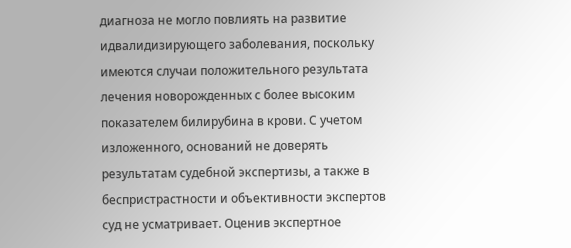диагноза не могло повлиять на развитие идвалидизирующего заболевания, поскольку имеются случаи положительного результата лечения новорожденных с более высоким показателем билирубина в крови. С учетом изложенного, оснований не доверять результатам судебной экспертизы, а также в беспристрастности и объективности экспертов суд не усматривает. Оценив экспертное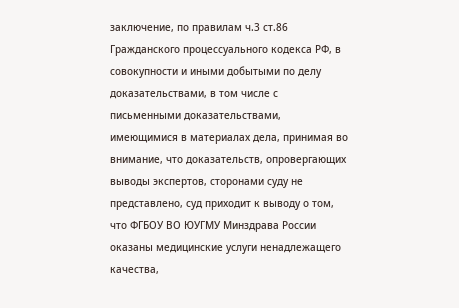заключение, по правилам ч.3 ст.86 Гражданского процессуального кодекса РФ, в совокупности и иными добытыми по делу доказательствами, в том числе с письменными доказательствами, имеющимися в материалах дела, принимая во внимание, что доказательств, опровергающих выводы экспертов, сторонами суду не представлено, суд приходит к выводу о том, что ФГБОУ ВО ЮУГМУ Минздрава России оказаны медицинские услуги ненадлежащего качества,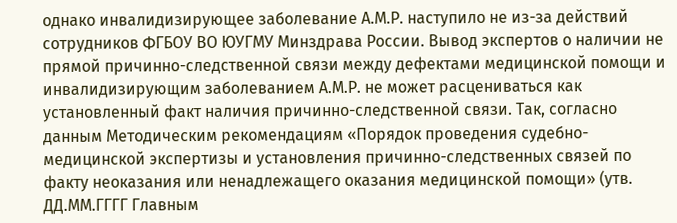однако инвалидизирующее заболевание А.М.Р. наступило не из-за действий сотрудников ФГБОУ ВО ЮУГМУ Минздрава России. Вывод экспертов о наличии не прямой причинно-следственной связи между дефектами медицинской помощи и инвалидизирующим заболеванием А.М.Р. не может расцениваться как установленный факт наличия причинно-следственной связи. Так, согласно данным Методическим рекомендациям «Порядок проведения судебно-медицинской экспертизы и установления причинно-следственных связей по факту неоказания или ненадлежащего оказания медицинской помощи» (утв. ДД.ММ.ГГГГ Главным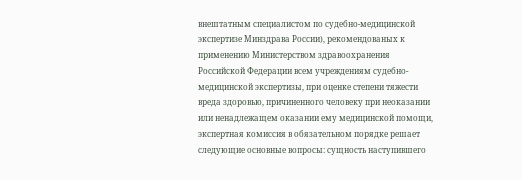внештатным специалистом по судебно-медицинской экспертизе Минздрава России), рекомендованых к применению Министерством здравоохранения Российской Федерации всем учреждениям судебно-медицинской экспертизы, при оценке степени тяжести вреда здоровью, причиненного человеку при неоказании или ненадлежащем оказании ему медицинской помощи, экспертная комиссия в обязательном порядке решает следующие основные вопросы: сущность наступившего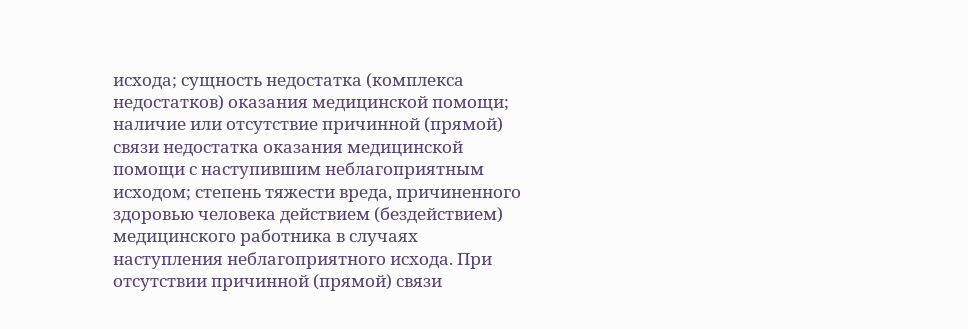исхода; сущность недостатка (комплекса недостатков) оказания медицинской помощи; наличие или отсутствие причинной (прямой) связи недостатка оказания медицинской помощи с наступившим неблагоприятным исходом; степень тяжести вреда, причиненного здоровью человека действием (бездействием) медицинского работника в случаях наступления неблагоприятного исхода. При отсутствии причинной (прямой) связи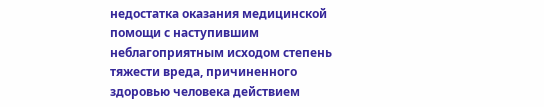недостатка оказания медицинской помощи с наступившим неблагоприятным исходом степень тяжести вреда, причиненного здоровью человека действием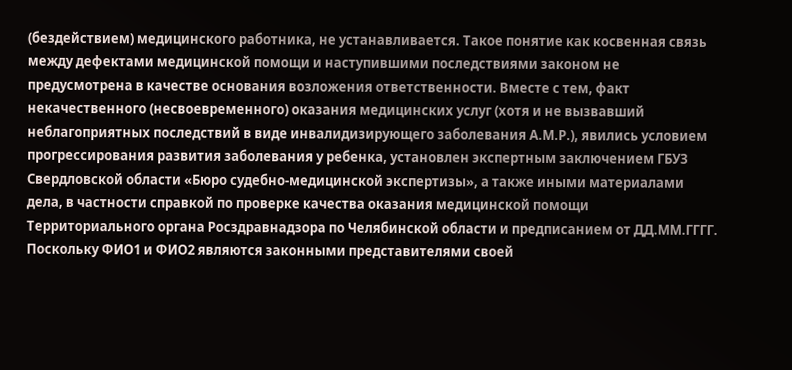(бездействием) медицинского работника, не устанавливается. Такое понятие как косвенная связь между дефектами медицинской помощи и наступившими последствиями законом не предусмотрена в качестве основания возложения ответственности. Вместе с тем, факт некачественного (несвоевременного) оказания медицинских услуг (хотя и не вызвавший неблагоприятных последствий в виде инвалидизирующего заболевания А.М.Р.), явились условием прогрессирования развития заболевания у ребенка, установлен экспертным заключением ГБУЗ Свердловской области «Бюро судебно-медицинской экспертизы», а также иными материалами дела, в частности справкой по проверке качества оказания медицинской помощи Территориального органа Росздравнадзора по Челябинской области и предписанием от ДД.ММ.ГГГГ. Поскольку ФИО1 и ФИО2 являются законными представителями своей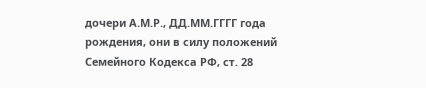дочери А.М.Р., ДД.ММ.ГГГГ года рождения, они в силу положений Семейного Кодекса РФ, ст. 28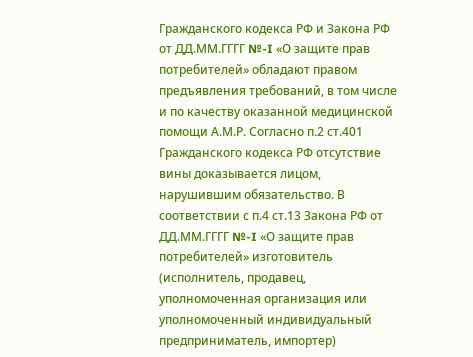Гражданского кодекса РФ и Закона РФ от ДД.ММ.ГГГГ №-I «О защите прав потребителей» обладают правом предъявления требований, в том числе и по качеству оказанной медицинской помощи А.М.Р. Согласно п.2 ст.401 Гражданского кодекса РФ отсутствие вины доказывается лицом, нарушившим обязательство. В соответствии с п.4 ст.13 Закона РФ от ДД.ММ.ГГГГ №-I «О защите прав потребителей» изготовитель (исполнитель, продавец, уполномоченная организация или уполномоченный индивидуальный предприниматель, импортер)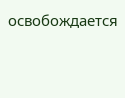освобождается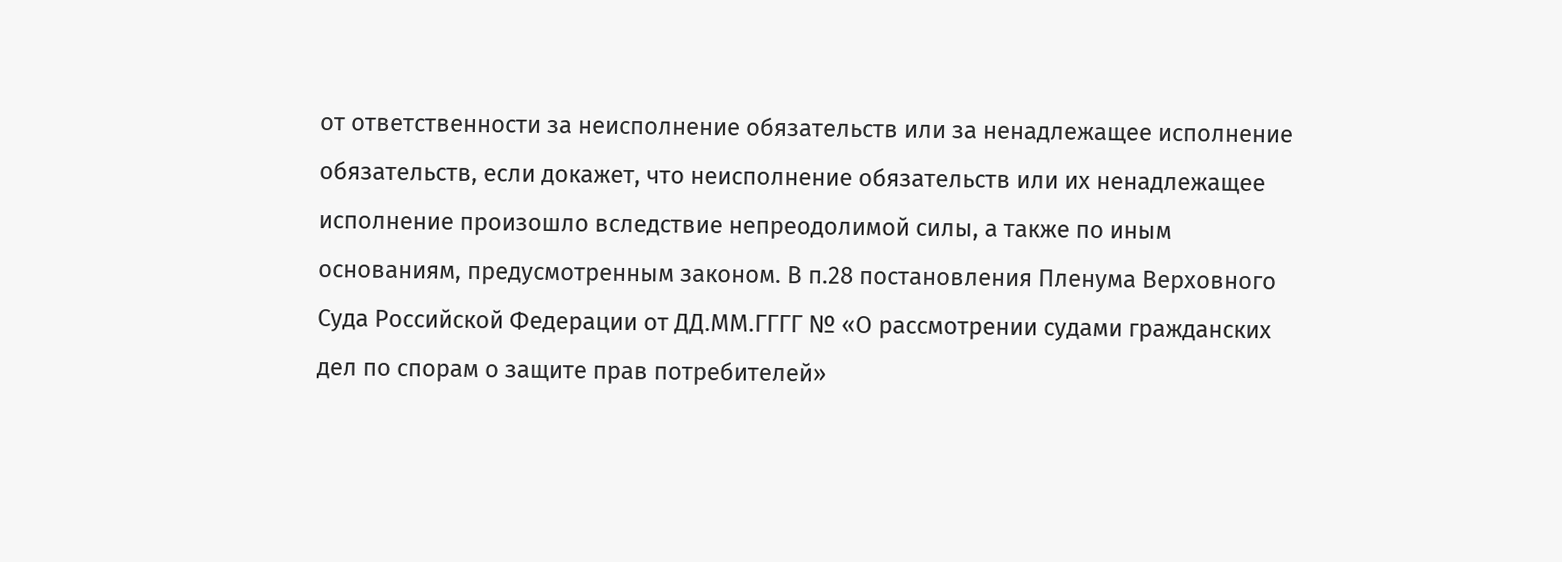от ответственности за неисполнение обязательств или за ненадлежащее исполнение обязательств, если докажет, что неисполнение обязательств или их ненадлежащее исполнение произошло вследствие непреодолимой силы, а также по иным основаниям, предусмотренным законом. В п.28 постановления Пленума Верховного Суда Российской Федерации от ДД.ММ.ГГГГ № «О рассмотрении судами гражданских дел по спорам о защите прав потребителей»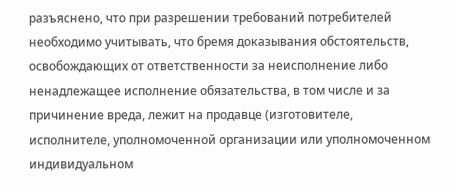разъяснено, что при разрешении требований потребителей необходимо учитывать, что бремя доказывания обстоятельств, освобождающих от ответственности за неисполнение либо ненадлежащее исполнение обязательства, в том числе и за причинение вреда, лежит на продавце (изготовителе, исполнителе, уполномоченной организации или уполномоченном индивидуальном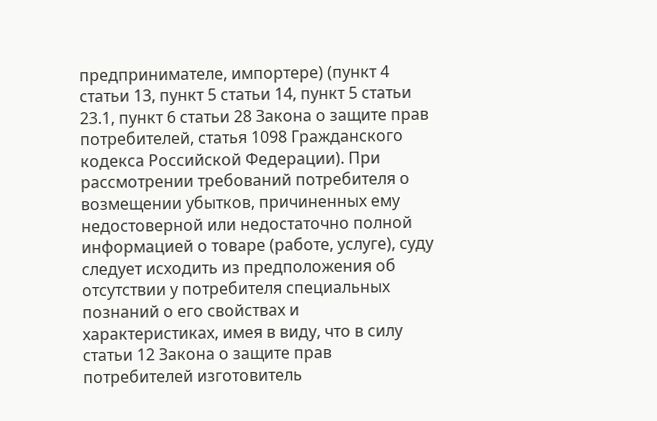предпринимателе, импортере) (пункт 4 статьи 13, пункт 5 статьи 14, пункт 5 статьи 23.1, пункт 6 статьи 28 Закона о защите прав потребителей, статья 1098 Гражданского кодекса Российской Федерации). При рассмотрении требований потребителя о возмещении убытков, причиненных ему недостоверной или недостаточно полной информацией о товаре (работе, услуге), суду следует исходить из предположения об отсутствии у потребителя специальных познаний о его свойствах и характеристиках, имея в виду, что в силу статьи 12 Закона о защите прав потребителей изготовитель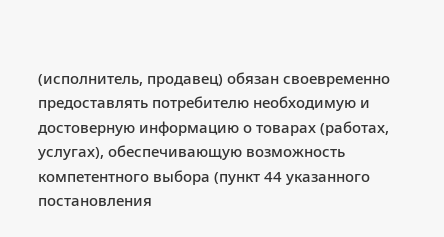(исполнитель, продавец) обязан своевременно предоставлять потребителю необходимую и достоверную информацию о товарах (работах, услугах), обеспечивающую возможность компетентного выбора (пункт 44 указанного постановления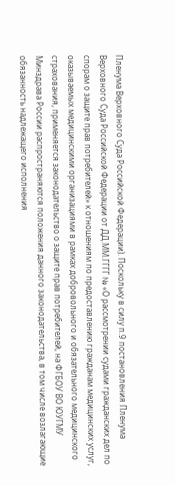Пленума Верховного Суда Российской Федерации). Поскольку в силу п.9 постановления Пленума Верховного Суда Российской Федерации от ДД.ММ.ГГГГ № «О рассмотрении судами гражданских дел по спорам о защите прав потребителей» к отношениям по предоставлению гражданам медицинских услуг, оказываемых медицинскими организациями в рамках добровольного и обязательного медицинского страхования, применяется законодательство о защите прав потребителей, на ФГБОУ ВО ЮУГМУ Минздрава России распространяются положения данного законодательства, в том числе возлагающие обязанность надлежащего исполнения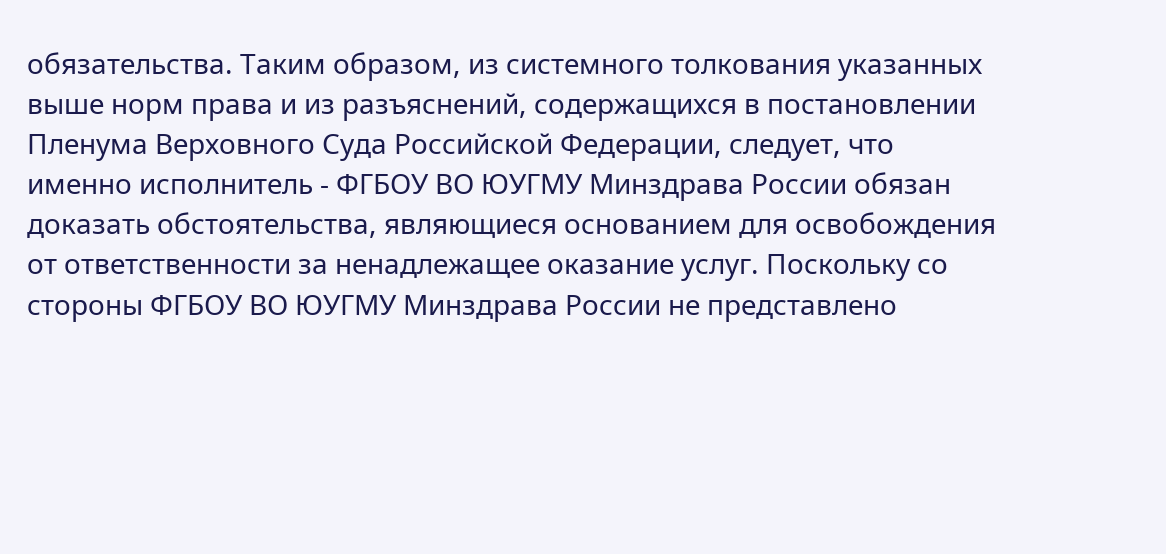обязательства. Таким образом, из системного толкования указанных выше норм права и из разъяснений, содержащихся в постановлении Пленума Верховного Суда Российской Федерации, следует, что именно исполнитель - ФГБОУ ВО ЮУГМУ Минздрава России обязан доказать обстоятельства, являющиеся основанием для освобождения от ответственности за ненадлежащее оказание услуг. Поскольку со стороны ФГБОУ ВО ЮУГМУ Минздрава России не представлено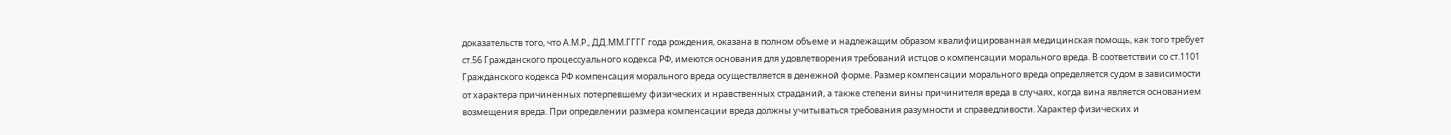доказательств того, что А.М.Р., ДД.ММ.ГГГГ года рождения, оказана в полном объеме и надлежащим образом квалифицированная медицинская помощь, как того требует ст.56 Гражданского процессуального кодекса РФ, имеются основания для удовлетворения требований истцов о компенсации морального вреда. В соответствии со ст.1101 Гражданского кодекса РФ компенсация морального вреда осуществляется в денежной форме. Размер компенсации морального вреда определяется судом в зависимости от характера причиненных потерпевшему физических и нравственных страданий, а также степени вины причинителя вреда в случаях, когда вина является основанием возмещения вреда. При определении размера компенсации вреда должны учитываться требования разумности и справедливости. Характер физических и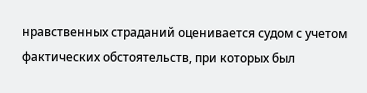нравственных страданий оценивается судом с учетом фактических обстоятельств, при которых был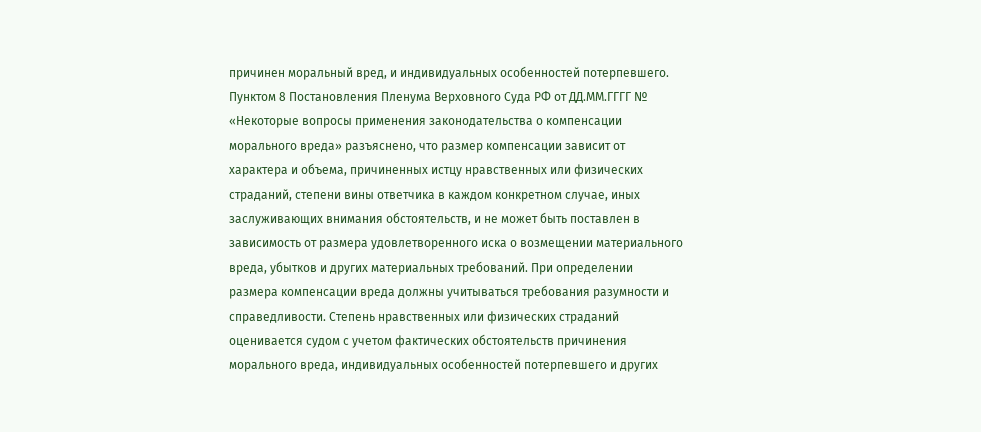причинен моральный вред, и индивидуальных особенностей потерпевшего. Пунктом 8 Постановления Пленума Верховного Суда РФ от ДД.ММ.ГГГГ № «Некоторые вопросы применения законодательства о компенсации морального вреда» разъяснено, что размер компенсации зависит от характера и объема, причиненных истцу нравственных или физических страданий, степени вины ответчика в каждом конкретном случае, иных заслуживающих внимания обстоятельств, и не может быть поставлен в зависимость от размера удовлетворенного иска о возмещении материального вреда, убытков и других материальных требований. При определении размера компенсации вреда должны учитываться требования разумности и справедливости. Степень нравственных или физических страданий оценивается судом с учетом фактических обстоятельств причинения морального вреда, индивидуальных особенностей потерпевшего и других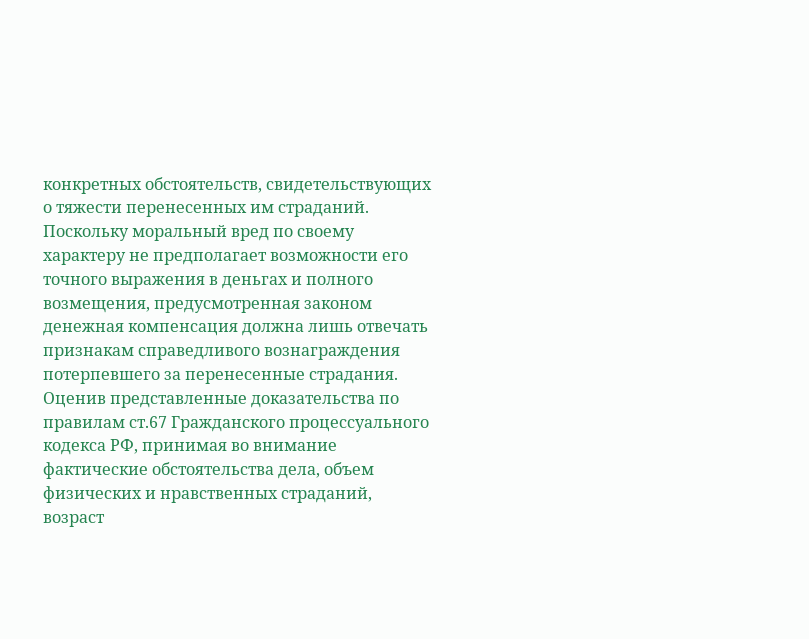конкретных обстоятельств, свидетельствующих о тяжести перенесенных им страданий. Поскольку моральный вред по своему характеру не предполагает возможности его точного выражения в деньгах и полного возмещения, предусмотренная законом денежная компенсация должна лишь отвечать признакам справедливого вознаграждения потерпевшего за перенесенные страдания. Оценив представленные доказательства по правилам ст.67 Гражданского процессуального кодекса РФ, принимая во внимание фактические обстоятельства дела, объем физических и нравственных страданий, возраст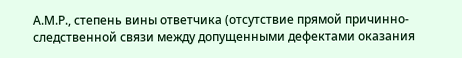А.М.Р., степень вины ответчика (отсутствие прямой причинно-следственной связи между допущенными дефектами оказания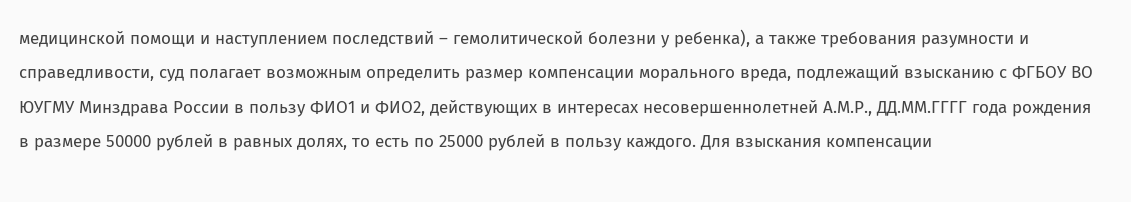медицинской помощи и наступлением последствий – гемолитической болезни у ребенка), а также требования разумности и справедливости, суд полагает возможным определить размер компенсации морального вреда, подлежащий взысканию с ФГБОУ ВО ЮУГМУ Минздрава России в пользу ФИО1 и ФИО2, действующих в интересах несовершеннолетней А.М.Р., ДД.ММ.ГГГГ года рождения в размере 50000 рублей в равных долях, то есть по 25000 рублей в пользу каждого. Для взыскания компенсации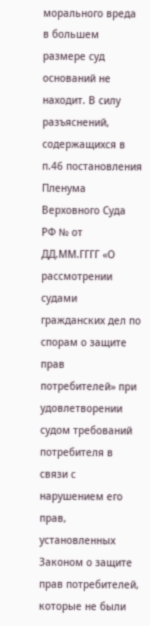морального вреда в большем размере суд оснований не находит. В силу разъяснений, содержащихся в п.46 постановления Пленума Верховного Суда РФ № от ДД.ММ.ГГГГ «О рассмотрении судами гражданских дел по спорам о защите прав потребителей» при удовлетворении судом требований потребителя в связи с нарушением его прав, установленных Законом о защите прав потребителей, которые не были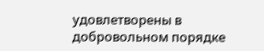удовлетворены в добровольном порядке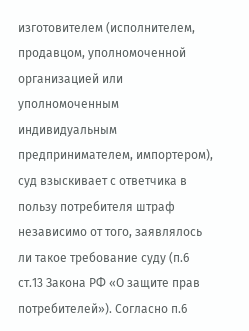изготовителем (исполнителем, продавцом, уполномоченной организацией или уполномоченным индивидуальным предпринимателем, импортером), суд взыскивает с ответчика в пользу потребителя штраф независимо от того, заявлялось ли такое требование суду (п.6 ст.13 Закона РФ «О защите прав потребителей»). Согласно п.6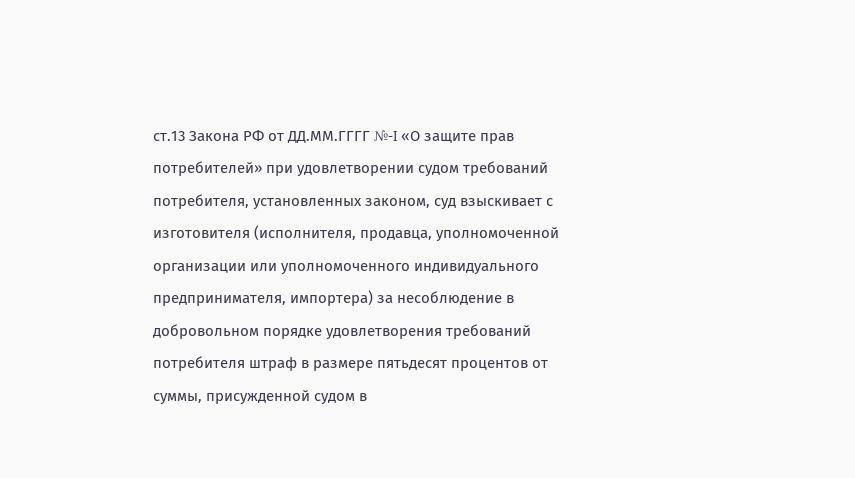ст.13 Закона РФ от ДД.ММ.ГГГГ №-I «О защите прав потребителей» при удовлетворении судом требований потребителя, установленных законом, суд взыскивает с изготовителя (исполнителя, продавца, уполномоченной организации или уполномоченного индивидуального предпринимателя, импортера) за несоблюдение в добровольном порядке удовлетворения требований потребителя штраф в размере пятьдесят процентов от суммы, присужденной судом в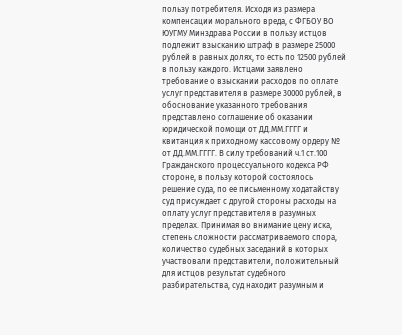пользу потребителя. Исходя из размера компенсации морального вреда, с ФГБОУ ВО ЮУГМУ Минздрава России в пользу истцов подлежит взысканию штраф в размере 25000 рублей в равных долях, то есть по 12500 рублей в пользу каждого. Истцами заявлено требование о взыскании расходов по оплате услуг представителя в размере 30000 рублей, в обоснование указанного требования представлено соглашение об оказании юридической помощи от ДД.ММ.ГГГГ и квитанция к приходному кассовому ордеру № от ДД.ММ.ГГГГ. В силу требований ч.1 ст.100 Гражданского процессуального кодекса РФ стороне, в пользу которой состоялось решение суда, по ее письменному ходатайству суд присуждает с другой стороны расходы на оплату услуг представителя в разумных пределах. Принимая во внимание цену иска, степень сложности рассматриваемого спора, количество судебных заседаний в которых участвовали представители, положительный для истцов результат судебного разбирательства, суд находит разумным и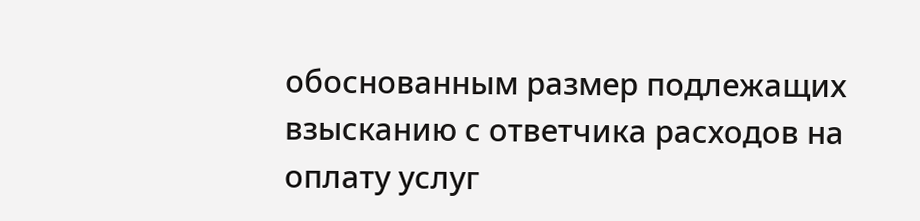обоснованным размер подлежащих взысканию с ответчика расходов на оплату услуг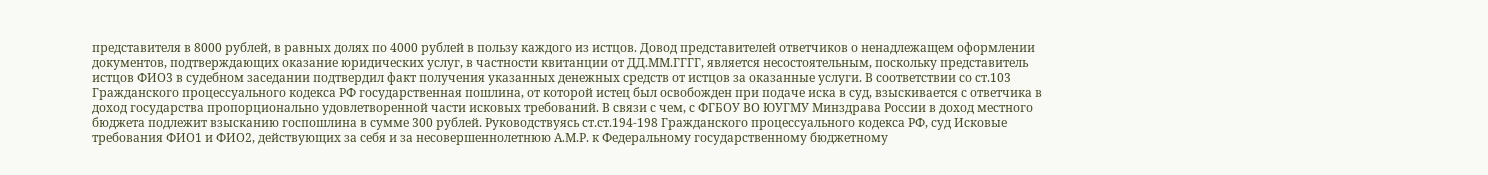представителя в 8000 рублей, в равных долях по 4000 рублей в пользу каждого из истцов. Довод представителей ответчиков о ненадлежащем оформлении документов, подтверждающих оказание юридических услуг, в частности квитанции от ДД.ММ.ГГГГ, является несостоятельным, поскольку представитель истцов ФИО3 в судебном заседании подтвердил факт получения указанных денежных средств от истцов за оказанные услуги. В соответствии со ст.103 Гражданского процессуального кодекса РФ государственная пошлина, от которой истец был освобожден при подаче иска в суд, взыскивается с ответчика в доход государства пропорционально удовлетворенной части исковых требований. В связи с чем, с ФГБОУ ВО ЮУГМУ Минздрава России в доход местного бюджета подлежит взысканию госпошлина в сумме 300 рублей. Руководствуясь ст.ст.194-198 Гражданского процессуального кодекса РФ, суд Исковые требования ФИО1 и ФИО2, действующих за себя и за несовершеннолетнюю А.М.Р. к Федеральному государственному бюджетному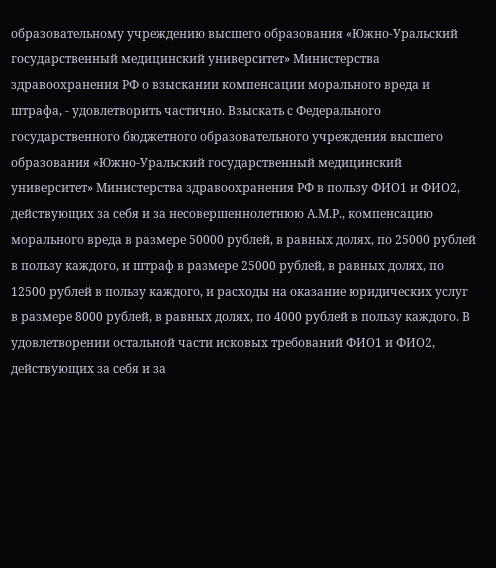образовательному учреждению высшего образования «Южно-Уральский государственный медицинский университет» Министерства здравоохранения РФ о взыскании компенсации морального вреда и штрафа, - удовлетворить частично. Взыскать с Федерального государственного бюджетного образовательного учреждения высшего образования «Южно-Уральский государственный медицинский университет» Министерства здравоохранения РФ в пользу ФИО1 и ФИО2, действующих за себя и за несовершеннолетнюю А.М.Р., компенсацию морального вреда в размере 50000 рублей, в равных долях, по 25000 рублей в пользу каждого, и штраф в размере 25000 рублей, в равных долях, по 12500 рублей в пользу каждого, и расходы на оказание юридических услуг в размере 8000 рублей, в равных долях, по 4000 рублей в пользу каждого. В удовлетворении остальной части исковых требований ФИО1 и ФИО2, действующих за себя и за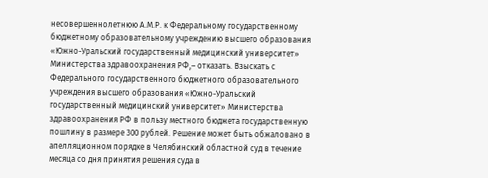несовершеннолетнюю А.М.Р. к Федеральному государственному бюджетному образовательному учреждению высшего образования «Южно-Уральский государственный медицинский университет» Министерства здравоохранения РФ,– отказать. Взыскать с Федерального государственного бюджетного образовательного учреждения высшего образования «Южно-Уральский государственный медицинский университет» Министерства здравоохранения РФ в пользу местного бюджета государственную пошлину в размере 300 рублей. Решение может быть обжаловано в апелляционном порядке в Челябинский областной суд в течение месяца со дня принятия решения суда в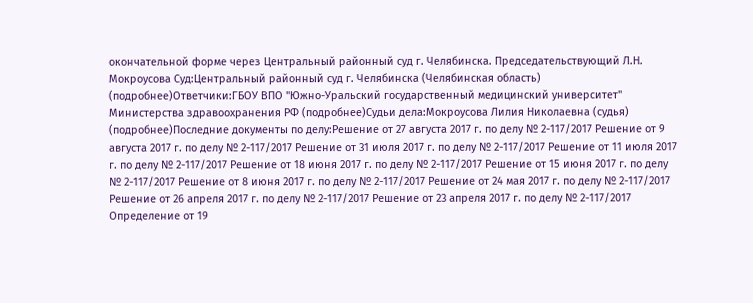окончательной форме через Центральный районный суд г. Челябинска. Председательствующий Л.Н. Мокроусова Суд:Центральный районный суд г. Челябинска (Челябинская область) (подробнее)Ответчики:ГБОУ ВПО "Южно-Уральский государственный медицинский университет" Министерства здравоохранения РФ (подробнее)Судьи дела:Мокроусова Лилия Николаевна (судья) (подробнее)Последние документы по делу:Решение от 27 августа 2017 г. по делу № 2-117/2017 Решение от 9 августа 2017 г. по делу № 2-117/2017 Решение от 31 июля 2017 г. по делу № 2-117/2017 Решение от 11 июля 2017 г. по делу № 2-117/2017 Решение от 18 июня 2017 г. по делу № 2-117/2017 Решение от 15 июня 2017 г. по делу № 2-117/2017 Решение от 8 июня 2017 г. по делу № 2-117/2017 Решение от 24 мая 2017 г. по делу № 2-117/2017 Решение от 26 апреля 2017 г. по делу № 2-117/2017 Решение от 23 апреля 2017 г. по делу № 2-117/2017 Определение от 19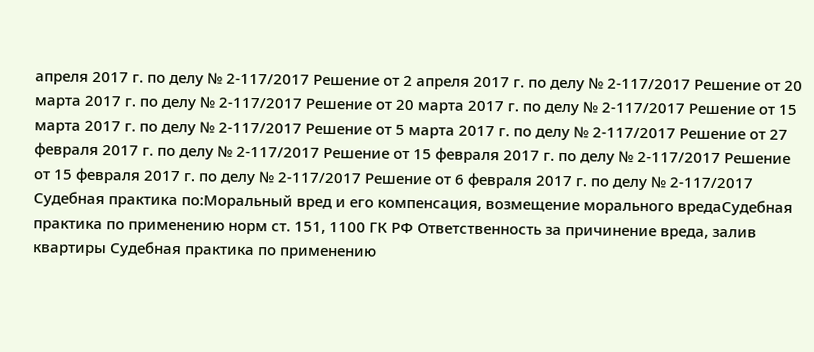апреля 2017 г. по делу № 2-117/2017 Решение от 2 апреля 2017 г. по делу № 2-117/2017 Решение от 20 марта 2017 г. по делу № 2-117/2017 Решение от 20 марта 2017 г. по делу № 2-117/2017 Решение от 15 марта 2017 г. по делу № 2-117/2017 Решение от 5 марта 2017 г. по делу № 2-117/2017 Решение от 27 февраля 2017 г. по делу № 2-117/2017 Решение от 15 февраля 2017 г. по делу № 2-117/2017 Решение от 15 февраля 2017 г. по делу № 2-117/2017 Решение от 6 февраля 2017 г. по делу № 2-117/2017 Судебная практика по:Моральный вред и его компенсация, возмещение морального вредаСудебная практика по применению норм ст. 151, 1100 ГК РФ Ответственность за причинение вреда, залив квартиры Судебная практика по применению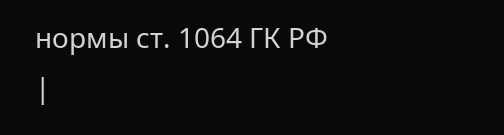нормы ст. 1064 ГК РФ |